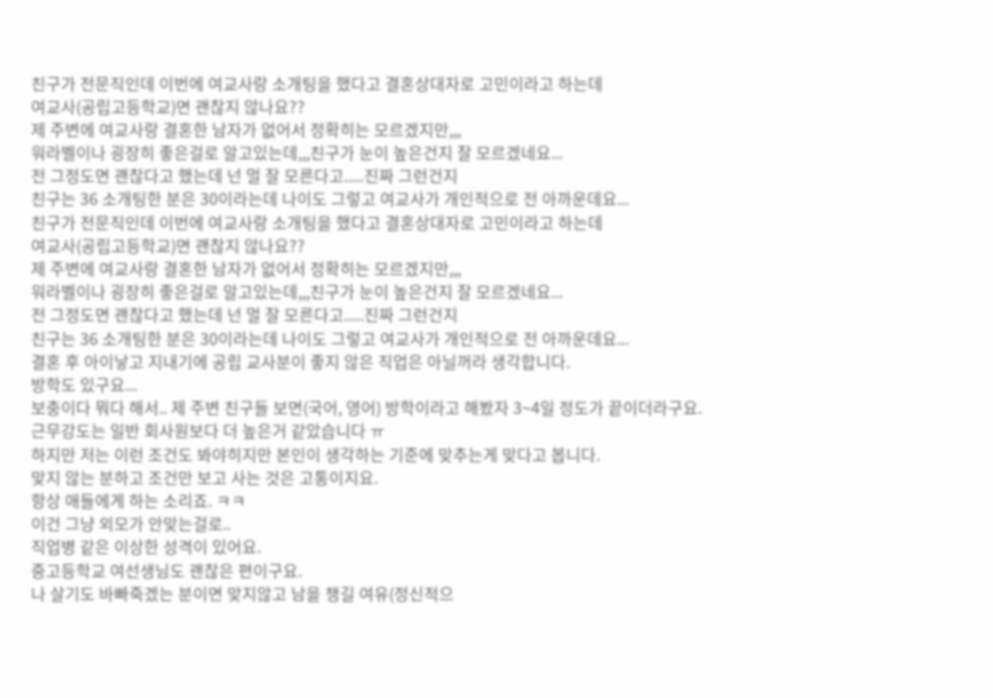친구가 전문직인데 이번에 여교사랑 소개팅을 했다고 결혼상대자로 고민이라고 하는데
여교사(공립고등학교)면 괜찮지 않나요??
제 주변에 여교사랑 결혼한 남자가 없어서 정확히는 모르겠지만,,,
워라벨이나 굉장히 좋은걸로 알고있는데,,,친구가 눈이 높은건지 잘 모르겠네요...
전 그정도면 괜찮다고 했는데 넌 멀 잘 모른다고.....진짜 그런건지
친구는 36 소개팅한 분은 30이라는데 나이도 그렇고 여교사가 개인적으로 전 아까운데요...
친구가 전문직인데 이번에 여교사랑 소개팅을 했다고 결혼상대자로 고민이라고 하는데
여교사(공립고등학교)면 괜찮지 않나요??
제 주변에 여교사랑 결혼한 남자가 없어서 정확히는 모르겠지만,,,
워라벨이나 굉장히 좋은걸로 알고있는데,,,친구가 눈이 높은건지 잘 모르겠네요...
전 그정도면 괜찮다고 했는데 넌 멀 잘 모른다고.....진짜 그런건지
친구는 36 소개팅한 분은 30이라는데 나이도 그렇고 여교사가 개인적으로 전 아까운데요...
결혼 후 아이낳고 지내기에 공립 교사분이 좋지 않은 직업은 아닐꺼라 생각합니다.
방학도 있구요...
보충이다 뭐다 해서.. 제 주변 친구들 보면(국어, 영어) 방학이라고 해봤자 3~4일 정도가 끝이더라구요.
근무강도는 일반 회사원보다 더 높은거 같았습니다 ㅠ
하지만 저는 이런 조건도 봐야히지만 본인이 생각하는 기준에 맞추는게 맞다고 봅니다.
맞지 않는 분하고 조건만 보고 사는 것은 고통이지요.
항상 애들에게 하는 소리죠. ㅋㅋ
이건 그냥 외모가 안맞는걸로..
직업병 같은 이상한 성격이 있어요.
중고등학교 여선생님도 괜찮은 편이구요.
나 살기도 바빠죽겠는 분이면 맞지않고 남을 챙길 여유(정신적으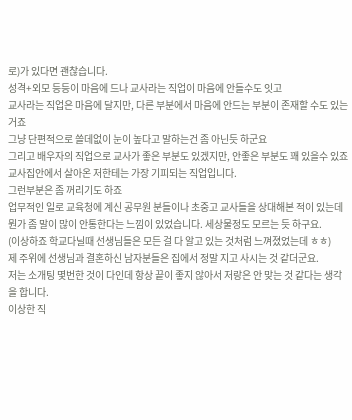로)가 있다면 괜찮습니다.
성격+외모 등등이 마음에 드나 교사라는 직업이 마음에 안들수도 잇고
교사라는 직업은 마음에 달지만, 다른 부분에서 마음에 안드는 부분이 존재할 수도 있는거죠
그냥 단편적으로 쓸데없이 눈이 높다고 말하는건 좀 아닌듯 하군요
그리고 배우자의 직업으로 교사가 좋은 부분도 있겠지만, 안좋은 부분도 꽤 있을수 있죠
교사집안에서 살아온 저한테는 가장 기피되는 직업입니다.
그런부분은 좀 꺼리기도 하죠
업무적인 일로 교육청에 계신 공무원 분들이나 초중고 교사들을 상대해본 적이 있는데
뭔가 좀 말이 많이 안통한다는 느낌이 있었습니다. 세상물정도 모르는 듯 하구요.
(이상하죠 학교다닐때 선생님들은 모든 걸 다 알고 있는 것처럼 느껴졌었는데 ㅎㅎ)
제 주위에 선생님과 결혼하신 남자분들은 집에서 정말 지고 사시는 것 같더군요.
저는 소개팅 몇번한 것이 다인데 항상 끝이 좋지 않아서 저랑은 안 맞는 것 같다는 생각을 합니다.
이상한 직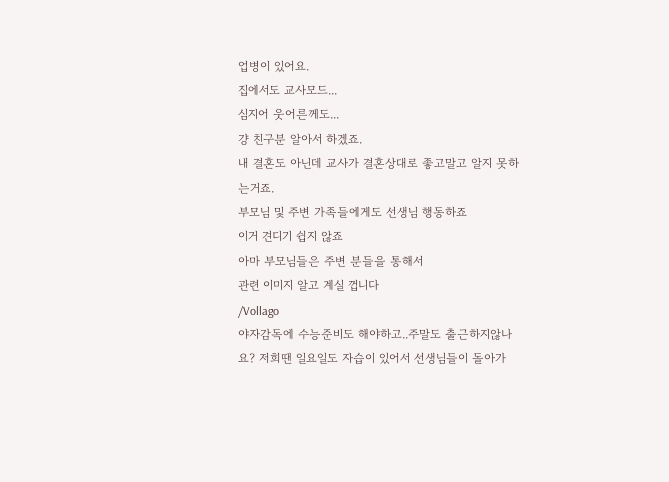업병이 있어요.
집에서도 교사모드...
심지어 웃어른께도...
걍 친구분 알아서 하겠죠.
내 결혼도 아닌데 교사가 결혼상대로 좋고말고 알지 못하는거죠.
부모님 및 주변 가족들에게도 선생님 행동하죠
이거 견디기 쉽지 않죠
아마 부모님들은 주변 분들을 통해서
관련 이미지 알고 계실 껍니다
/Vollago
야자감독에 수능준비도 해야하고..주말도 출근하지않나요? 저희땐 일요일도 자습이 있어서 선생님들이 돌아가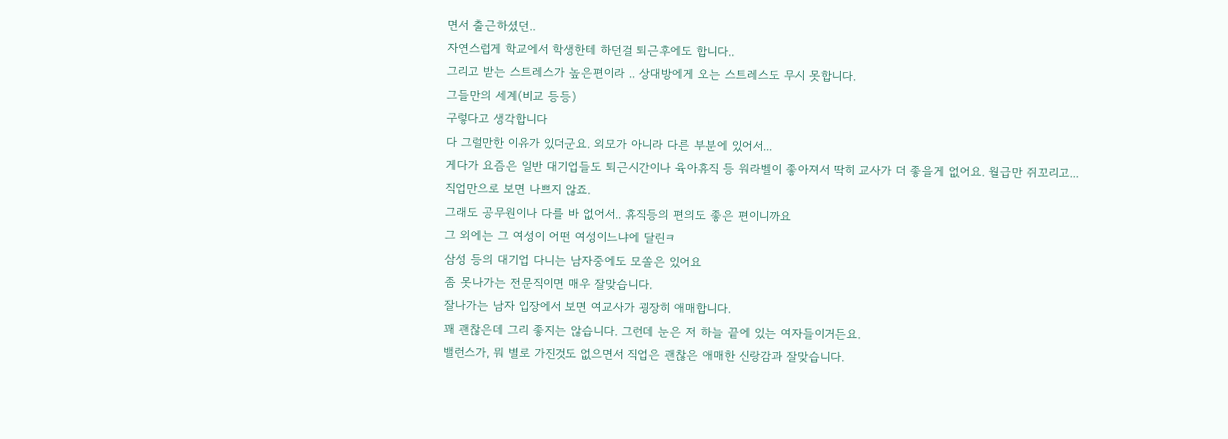면서 출근하셨던..
자연스럽게 학교에서 학생한테 하던걸 퇴근후에도 합니다..
그리고 받는 스트레스가 높은편이라 .. 상대방에게 오는 스트레스도 무시 못합니다.
그들만의 세계(비교 등등)
구렇다고 생각합니다
다 그럴만한 이유가 있더군요. 외모가 아니라 다른 부분에 있어서...
게다가 요즘은 일반 대기업들도 퇴근시간이나 육아휴직 등 워라벨이 좋아져서 딱히 교사가 더 좋을게 없어요. 월급만 쥐꼬리고...
직업만으로 보면 나쁘지 않죠.
그래도 공무원이나 다를 바 없어서.. 휴직등의 편의도 좋은 편이니까요
그 외에는 그 여성이 어떤 여성이느냐에 달린ㅋ
삼성 등의 대기업 다니는 남자중에도 모쏠은 있어요
좀 못나가는 전문직이면 매우 잘맞습니다.
잘나가는 남자 입장에서 보면 여교사가 굉장히 애매합니다.
꽤 괜찮은데 그리 좋지는 않습니다. 그런데 눈은 저 하늘 끝에 있는 여자들이거든요.
밸런스가, 뭐 별로 가진것도 없으면서 직업은 괜찮은 애매한 신랑감과 잘맞습니다.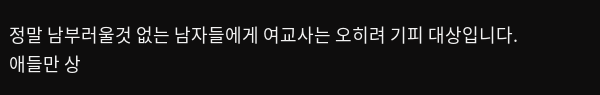정말 남부러울것 없는 남자들에게 여교사는 오히려 기피 대상입니다.
애들만 상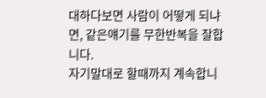대하다보면 사람이 어떻게 되냐면, 같은얘기를 무한반복을 잘합니다.
자기말대로 할때까지 계속합니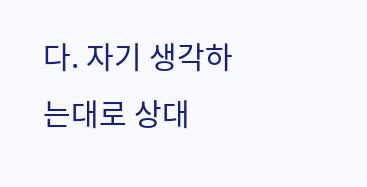다. 자기 생각하는대로 상대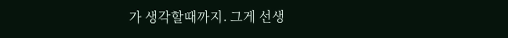가 생각할때까지. 그게 선생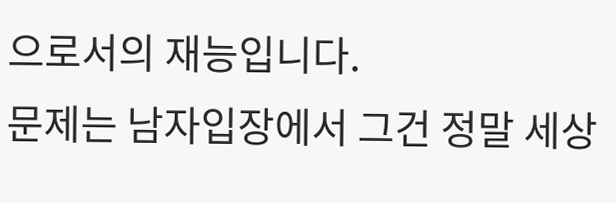으로서의 재능입니다.
문제는 남자입장에서 그건 정말 세상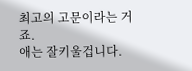최고의 고문이라는 거죠.
애는 잘키울겁니다.